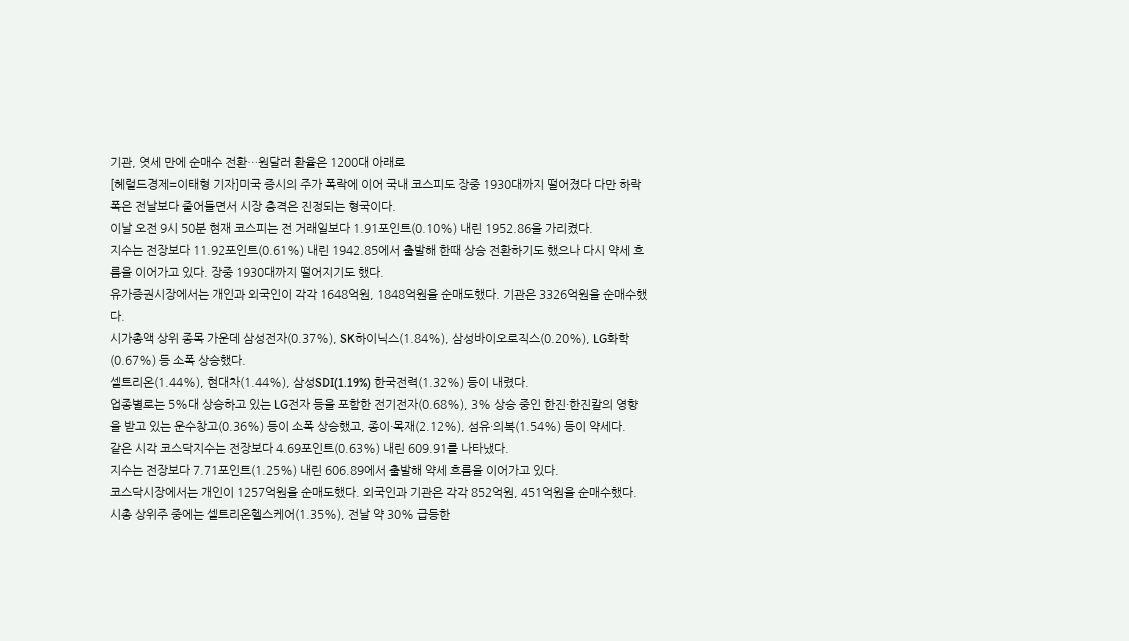기관, 엿세 만에 순매수 전환…원달러 환율은 1200대 아래로
[헤럴드경제=이태형 기자]미국 증시의 주가 폭락에 이어 국내 코스피도 장중 1930대까지 떨어졌다 다만 하락폭은 전날보다 줄어들면서 시장 충격은 진정되는 형국이다.
이날 오전 9시 50분 현재 코스피는 전 거래일보다 1.91포인트(0.10%) 내린 1952.86을 가리켰다.
지수는 전장보다 11.92포인트(0.61%) 내린 1942.85에서 출발해 한때 상승 전환하기도 했으나 다시 약세 흐름을 이어가고 있다. 장중 1930대까지 떨어지기도 했다.
유가증권시장에서는 개인과 외국인이 각각 1648억원, 1848억원을 순매도했다. 기관은 3326억원을 순매수했다.
시가총액 상위 종목 가운데 삼성전자(0.37%), SK하이닉스(1.84%), 삼성바이오로직스(0.20%), LG화학(0.67%) 등 소폭 상승했다.
셀트리온(1.44%), 현대차(1.44%), 삼성SDI(1.19%) 한국전력(1.32%) 등이 내렸다.
업종별로는 5%대 상승하고 있는 LG전자 등을 포함한 전기전자(0.68%), 3% 상승 중인 한진·한진칼의 영향을 받고 있는 운수창고(0.36%) 등이 소폭 상승했고, 종이·목재(2.12%), 섬유·의복(1.54%) 등이 약세다.
같은 시각 코스닥지수는 전장보다 4.69포인트(0.63%) 내린 609.91를 나타냈다.
지수는 전장보다 7.71포인트(1.25%) 내린 606.89에서 출발해 약세 흐름을 이어가고 있다.
코스닥시장에서는 개인이 1257억원을 순매도했다. 외국인과 기관은 각각 852억원, 451억원을 순매수했다.
시총 상위주 중에는 셀트리온헬스케어(1.35%), 전날 약 30% 급등한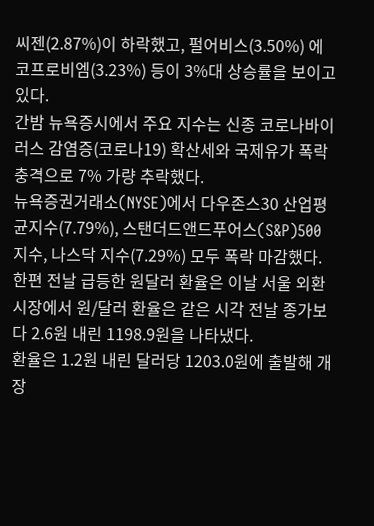씨젠(2.87%)이 하락했고, 펄어비스(3.50%) 에코프로비엠(3.23%) 등이 3%대 상승률을 보이고 있다.
간밤 뉴욕증시에서 주요 지수는 신종 코로나바이러스 감염증(코로나19) 확산세와 국제유가 폭락 충격으로 7% 가량 추락했다.
뉴욕증권거래소(NYSE)에서 다우존스30 산업평균지수(7.79%), 스탠더드앤드푸어스(S&P)500 지수, 나스닥 지수(7.29%) 모두 폭락 마감했다.
한편 전날 급등한 원달러 환율은 이날 서울 외환시장에서 원/달러 환율은 같은 시각 전날 종가보다 2.6원 내린 1198.9원을 나타냈다.
환율은 1.2원 내린 달러당 1203.0원에 출발해 개장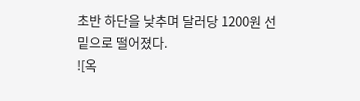초반 하단을 낮추며 달러당 1200원 선 밑으로 떨어졌다.
![옥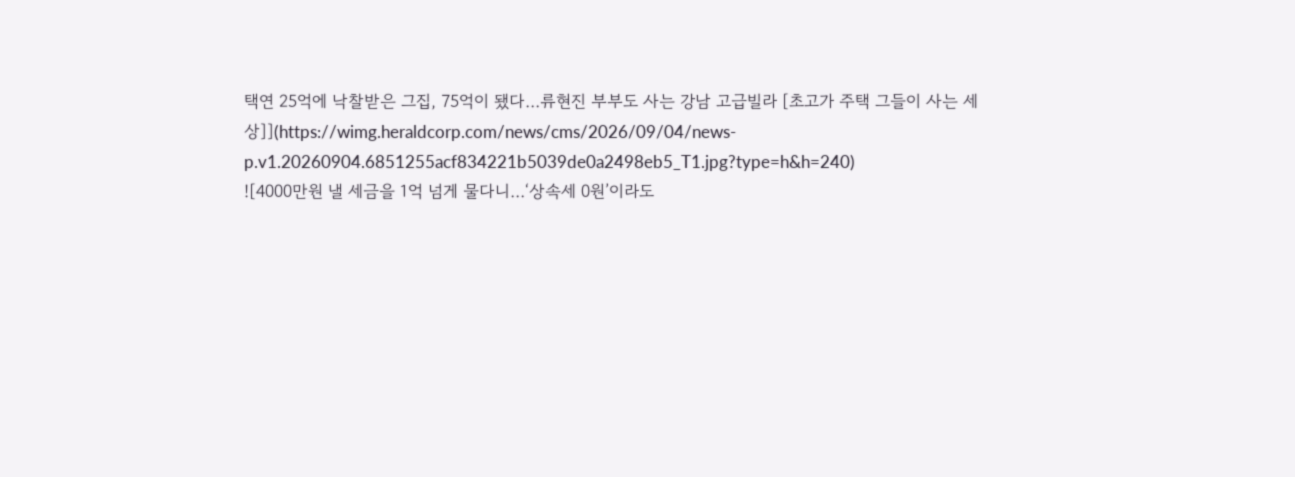택연 25억에 낙찰받은 그집, 75억이 됐다…류현진 부부도 사는 강남 고급빌라 [초고가 주택 그들이 사는 세상]](https://wimg.heraldcorp.com/news/cms/2026/09/04/news-p.v1.20260904.6851255acf834221b5039de0a2498eb5_T1.jpg?type=h&h=240)
![4000만원 낼 세금을 1억 넘게 물다니…‘상속세 0원’이라도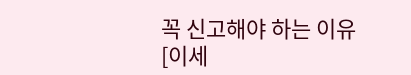꼭 신고해야 하는 이유 [이세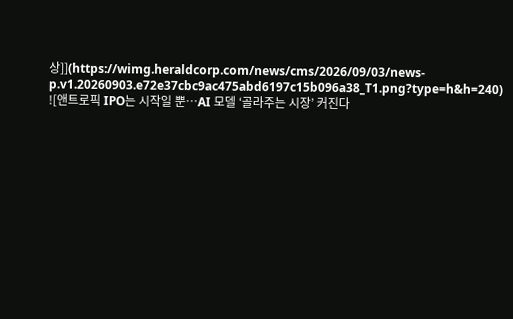상]](https://wimg.heraldcorp.com/news/cms/2026/09/03/news-p.v1.20260903.e72e37cbc9ac475abd6197c15b096a38_T1.png?type=h&h=240)
![앤트로픽 IPO는 시작일 뿐…AI 모델 ‘골라주는 시장’ 커진다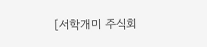[서학개미 주식회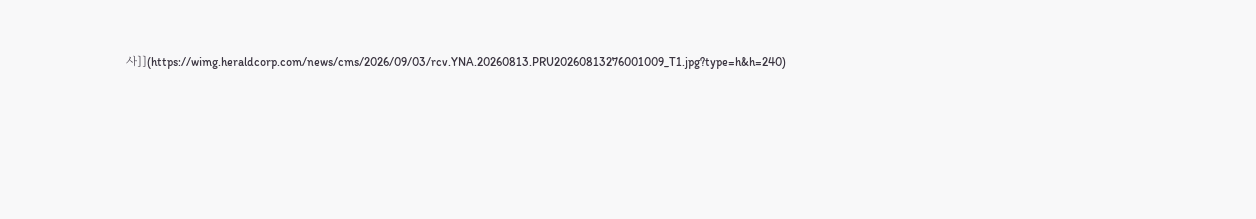사]](https://wimg.heraldcorp.com/news/cms/2026/09/03/rcv.YNA.20260813.PRU20260813276001009_T1.jpg?type=h&h=240)